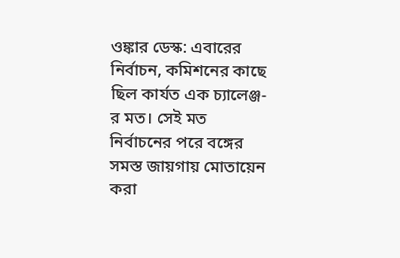ওঙ্কার ডেস্ক: এবারের নির্বাচন, কমিশনের কাছে ছিল কার্যত এক চ্যালেঞ্জ-র মত। সেই মত নির্বাচনের পরে বঙ্গের সমস্ত জায়গায় মোতায়েন করা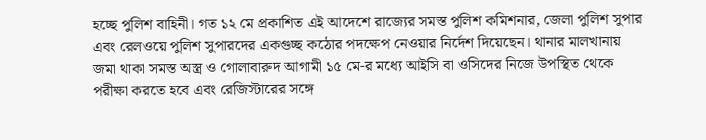হচ্ছে পুলিশ বাহিনী। গত ১২ মে প্রকাশিত এই আদেশে রাজ্যের সমস্ত পুলিশ কমিশনার, জেলা পুলিশ সুপার এবং রেলওয়ে পুলিশ সুপারদের একগুচ্ছ কঠোর পদক্ষেপ নেওয়ার নির্দেশ দিয়েছেন। থানার মালখানায় জমা থাকা সমস্ত অস্ত্র ও গোলাবারুদ আগামী ১৫ মে-র মধ্যে আইসি বা ওসিদের নিজে উপস্থিত থেকে পরীক্ষা করতে হবে এবং রেজিস্টারের সঙ্গে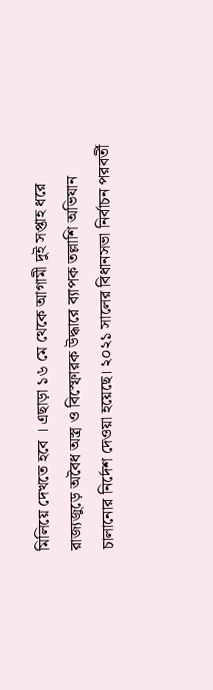মিলিয়ে দেখতে হবে । এছাড়া ১৬ মে থেকে আগামী দুই সপ্তাহ ধরে রাজ্যজুড়ে অবৈধ অস্ত্র ও বিস্ফোরক উদ্ধারে ব্যাপক তল্লাশি অভিযান চালানোর নির্দেশ দেওয়া হয়েছে। ২০২১ সালের বিধানসভা নির্বাচন পরবর্তী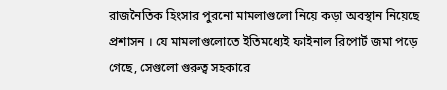রাজনৈতিক হিংসার পুরনো মামলাগুলো নিয়ে কড়া অবস্থান নিয়েছে প্রশাসন । যে মামলাগুলোতে ইতিমধ্যেই ফাইনাল রিপোর্ট জমা পড়ে গেছে, সেগুলো গুরুত্ব সহকারে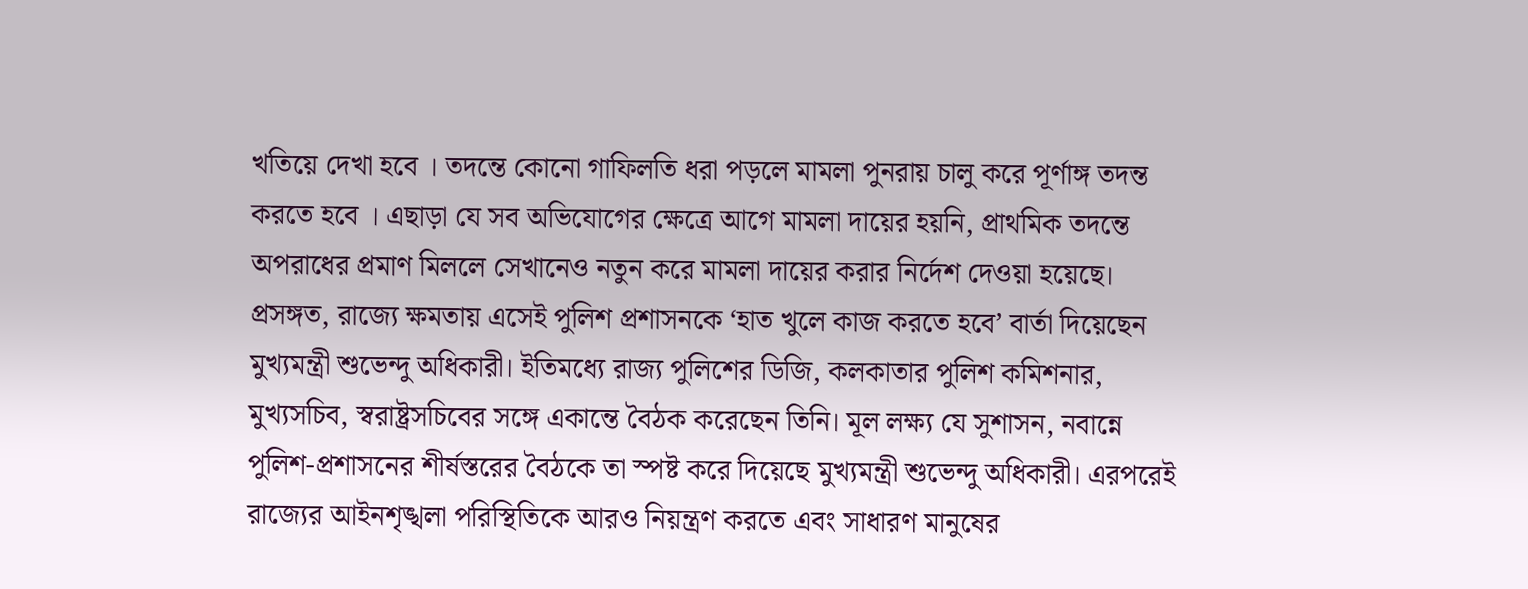খতিয়ে দেখা হবে । তদন্তে কোনো গাফিলতি ধরা পড়লে মামলা পুনরায় চালু করে পূর্ণাঙ্গ তদন্ত করতে হবে । এছাড়া যে সব অভিযোগের ক্ষেত্রে আগে মামলা দায়ের হয়নি, প্রাথমিক তদন্তে অপরাধের প্রমাণ মিললে সেখানেও নতুন করে মামলা দায়ের করার নির্দেশ দেওয়া হয়েছে।
প্রসঙ্গত, রাজ্যে ক্ষমতায় এসেই পুলিশ প্রশাসনকে ‘হাত খুলে কাজ করতে হবে’ বার্তা দিয়েছেন মুখ্যমন্ত্রী শুভেন্দু অধিকারী। ইতিমধ্যে রাজ্য পুলিশের ডিজি, কলকাতার পুলিশ কমিশনার, মুখ্যসচিব, স্বরাষ্ট্রসচিবের সঙ্গে একান্তে বৈঠক করেছেন তিনি। মূল লক্ষ্য যে সুশাসন, নবান্নে পুলিশ-প্রশাসনের শীর্ষস্তরের বৈঠকে তা স্পষ্ট করে দিয়েছে মুখ্যমন্ত্রী শুভেন্দু অধিকারী। এরপরেই রাজ্যের আইনশৃঙ্খলা পরিস্থিতিকে আরও নিয়ন্ত্রণ করতে এবং সাধারণ মানুষের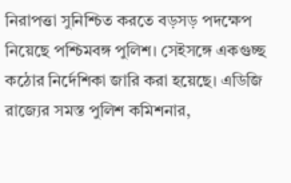নিরাপত্তা সুনিশ্চিত করতে বড়সড় পদক্ষেপ নিয়েছে পশ্চিমবঙ্গ পুলিশ। সেইসঙ্গে একগুচ্ছ কঠোর নির্দেশিকা জারি করা হয়েছে। এডিজি রাজ্যের সমস্ত পুলিশ কমিশনার,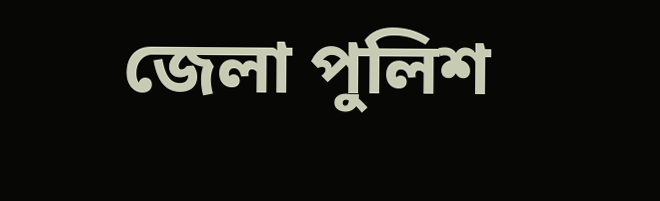জেলা পুলিশ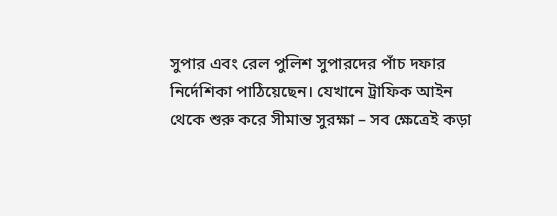সুপার এবং রেল পুলিশ সুপারদের পাঁচ দফার নির্দেশিকা পাঠিয়েছেন। যেখানে ট্রাফিক আইন থেকে শুরু করে সীমান্ত সুরক্ষা – সব ক্ষেত্রেই কড়া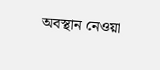অবস্থান নেওয়া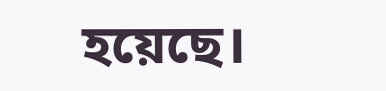হয়েছে।